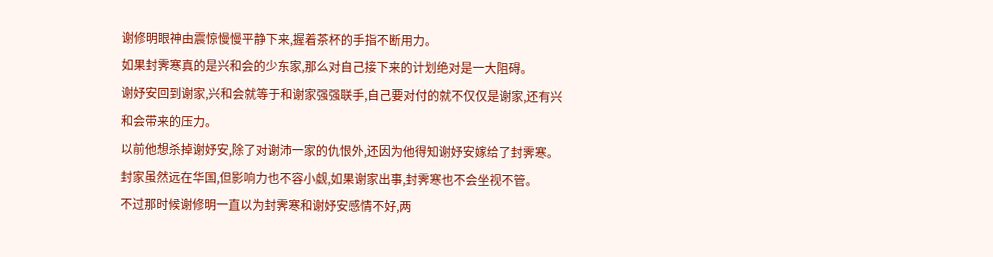谢修明眼神由震惊慢慢平静下来,握着茶杯的手指不断用力。
如果封霁寒真的是兴和会的少东家,那么对自己接下来的计划绝对是一大阻碍。
谢妤安回到谢家,兴和会就等于和谢家强强联手,自己要对付的就不仅仅是谢家,还有兴和会带来的压力。
以前他想杀掉谢妤安,除了对谢沛一家的仇恨外,还因为他得知谢妤安嫁给了封霁寒。
封家虽然远在华国,但影响力也不容小觑,如果谢家出事,封霁寒也不会坐视不管。
不过那时候谢修明一直以为封霁寒和谢妤安感情不好,两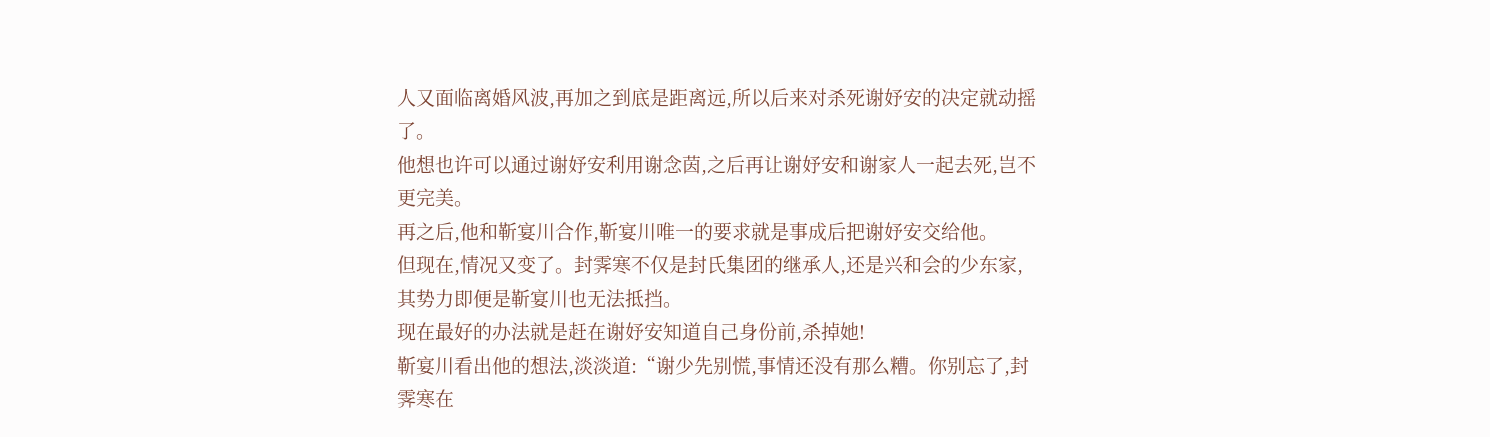人又面临离婚风波,再加之到底是距离远,所以后来对杀死谢妤安的决定就动摇了。
他想也许可以通过谢妤安利用谢念茵,之后再让谢妤安和谢家人一起去死,岂不更完美。
再之后,他和靳宴川合作,靳宴川唯一的要求就是事成后把谢妤安交给他。
但现在,情况又变了。封霁寒不仅是封氏集团的继承人,还是兴和会的少东家,其势力即便是靳宴川也无法抵挡。
现在最好的办法就是赶在谢妤安知道自己身份前,杀掉她!
靳宴川看出他的想法,淡淡道:“谢少先别慌,事情还没有那么糟。你别忘了,封霁寒在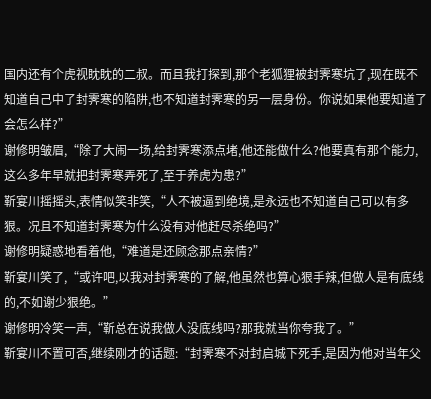国内还有个虎视眈眈的二叔。而且我打探到,那个老狐狸被封霁寒坑了,现在既不知道自己中了封霁寒的陷阱,也不知道封霁寒的另一层身份。你说如果他要知道了会怎么样?”
谢修明皱眉,“除了大闹一场,给封霁寒添点堵,他还能做什么?他要真有那个能力,这么多年早就把封霁寒弄死了,至于养虎为患?”
靳宴川摇摇头,表情似笑非笑,“人不被逼到绝境,是永远也不知道自己可以有多狠。况且不知道封霁寒为什么没有对他赶尽杀绝吗?”
谢修明疑惑地看着他,“难道是还顾念那点亲情?”
靳宴川笑了,“或许吧,以我对封霁寒的了解,他虽然也算心狠手辣,但做人是有底线的,不如谢少狠绝。”
谢修明冷笑一声,“靳总在说我做人没底线吗?那我就当你夸我了。”
靳宴川不置可否,继续刚才的话题:“封霁寒不对封启城下死手,是因为他对当年父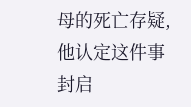母的死亡存疑,他认定这件事封启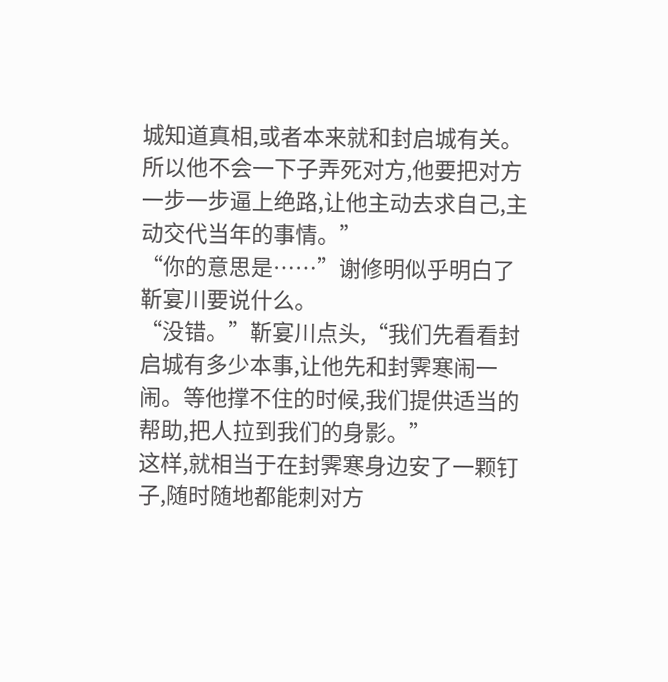城知道真相,或者本来就和封启城有关。所以他不会一下子弄死对方,他要把对方一步一步逼上绝路,让他主动去求自己,主动交代当年的事情。”
“你的意思是……”谢修明似乎明白了靳宴川要说什么。
“没错。”靳宴川点头,“我们先看看封启城有多少本事,让他先和封霁寒闹一闹。等他撑不住的时候,我们提供适当的帮助,把人拉到我们的身影。”
这样,就相当于在封霁寒身边安了一颗钉子,随时随地都能刺对方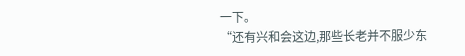一下。
“还有兴和会这边,那些长老并不服少东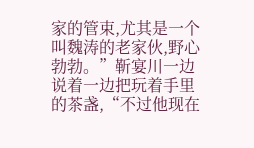家的管束,尤其是一个叫魏涛的老家伙,野心勃勃。”靳宴川一边说着一边把玩着手里的茶盏,“不过他现在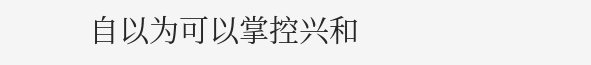自以为可以掌控兴和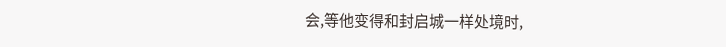会,等他变得和封启城一样处境时,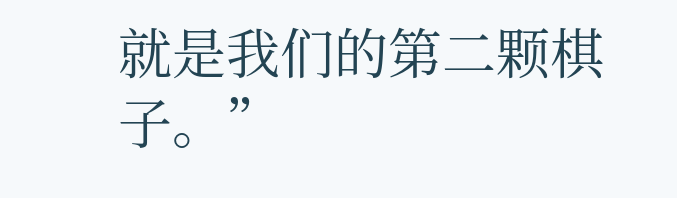就是我们的第二颗棋子。”